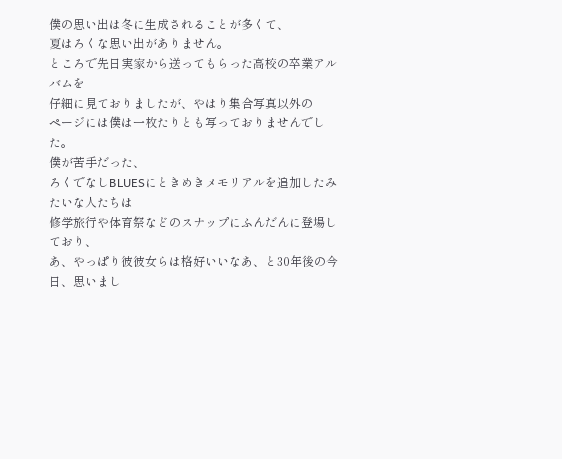僕の思い出は冬に生成されることが多くて、
夏はろくな思い出がありません。
ところで先日実家から送ってもらった高校の卒業アルバムを
仔細に見ておりましたが、やはり集合写真以外の
ページには僕は一枚たりとも写っておりませんでした。
僕が苦手だった、
ろくでなしBLUESにときめきメモリアルを追加したみたいな人たちは
修学旅行や体育祭などのスナップにふんだんに登場しており、
あ、やっぱり彼彼女らは格好いいなあ、と30年後の今日、思いまし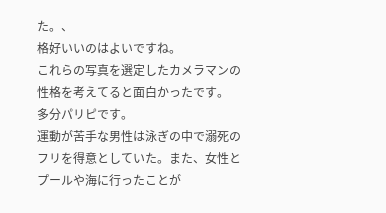た。、
格好いいのはよいですね。
これらの写真を選定したカメラマンの性格を考えてると面白かったです。
多分パリピです。
運動が苦手な男性は泳ぎの中で溺死のフリを得意としていた。また、女性とプールや海に行ったことが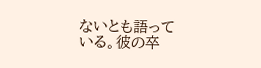ないとも語っている。彼の卒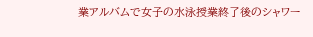業アルバムで女子の水泳授業終了後のシャワー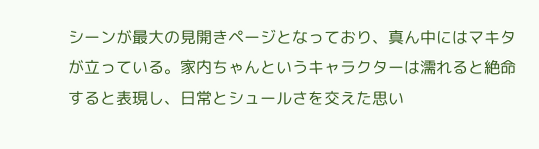シーンが最大の見開きページとなっており、真ん中にはマキタが立っている。家内ちゃんというキャラクターは濡れると絶命すると表現し、日常とシュールさを交えた思い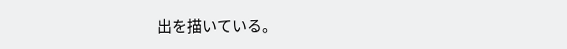出を描いている。